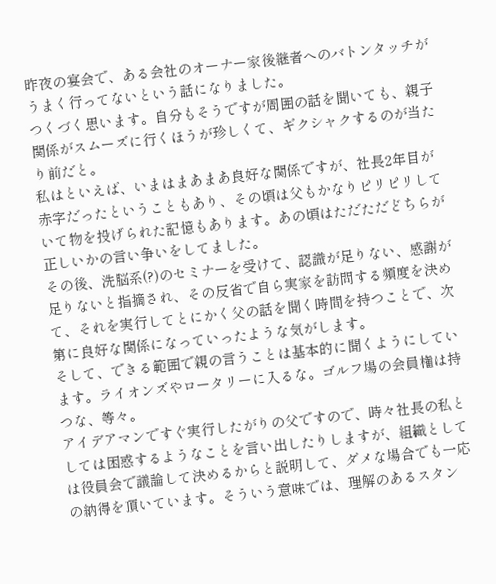昨夜の宴会で、ある会社のオーナー家後継者へのバトンタッチがうまく行ってないという話になりました。
つくづく思います。自分もそうですが周囲の話を聞いても、親子関係がスムーズに行くほうが珍しくて、ギクシャクするのが当たり前だと。
私はといえば、いまはまあまあ良好な関係ですが、社長2年目が赤字だったということもあり、その頃は父もかなりピリピリしていて物を投げられた記憶もあります。あの頃はただただどちらが正しいかの言い争いをしてました。
その後、洗脳系(?)のセミナーを受けて、認識が足りない、感謝が足りないと指摘され、その反省で自ら実家を訪問する頻度を決めて、それを実行してとにかく父の話を聞く時間を持つことで、次第に良好な関係になっていったような気がします。
そして、できる範囲で親の言うことは基本的に聞くようにしています。ライオンズやロータリーに入るな。ゴルフ場の会員権は持つな、等々。
アイデアマンですぐ実行したがりの父ですので、時々社長の私としては困惑するようなことを言い出したりしますが、組織としては役員会で議論して決めるからと説明して、ダメな場合でも一応の納得を頂いています。そういう意味では、理解のあるスタン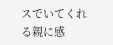スでいてくれる親に感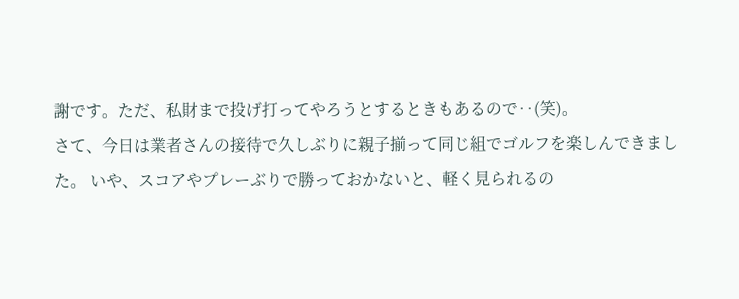謝です。ただ、私財まで投げ打ってやろうとするときもあるので‥(笑)。
さて、今日は業者さんの接待で久しぶりに親子揃って同じ組でゴルフを楽しんできました。 いや、スコアやプレーぶりで勝っておかないと、軽く見られるの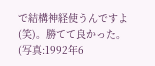で結構神経使うんですよ(笑)。勝てて良かった。
(写真:1992年6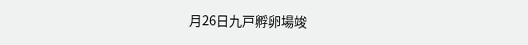月26日九戸孵卵場竣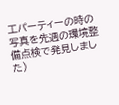工パーティーの時の写真を先週の環境整備点検で発見しました)